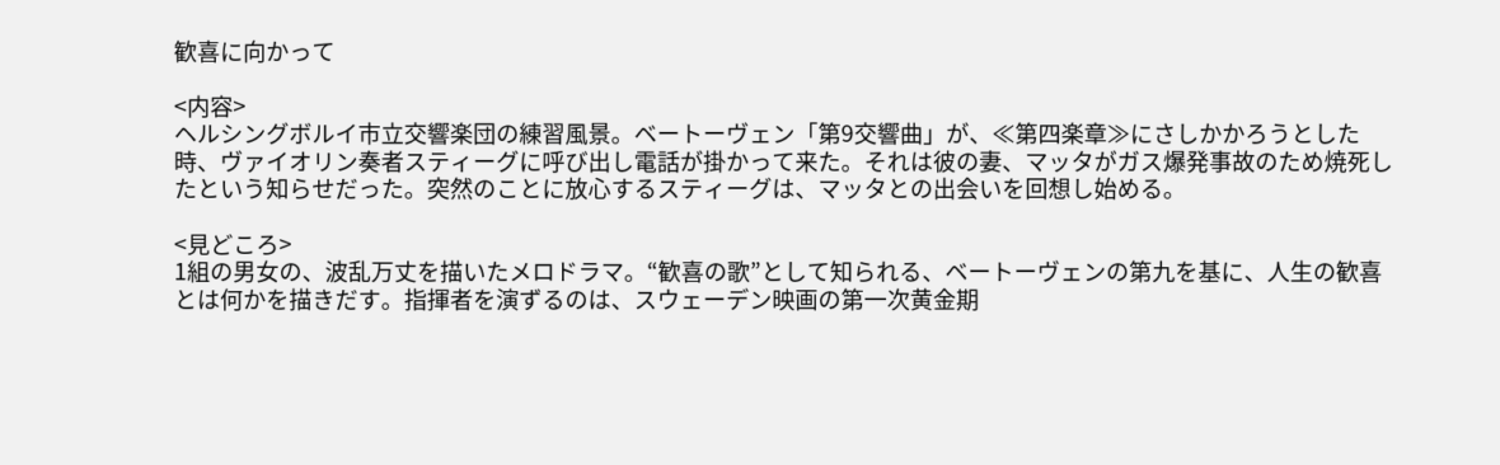歓喜に向かって

<内容>
ヘルシングボルイ市立交響楽団の練習風景。ベートーヴェン「第9交響曲」が、≪第四楽章≫にさしかかろうとした時、ヴァイオリン奏者スティーグに呼び出し電話が掛かって来た。それは彼の妻、マッタがガス爆発事故のため焼死したという知らせだった。突然のことに放心するスティーグは、マッタとの出会いを回想し始める。

<見どころ>
1組の男女の、波乱万丈を描いたメロドラマ。“歓喜の歌”として知られる、ベートーヴェンの第九を基に、人生の歓喜とは何かを描きだす。指揮者を演ずるのは、スウェーデン映画の第一次黄金期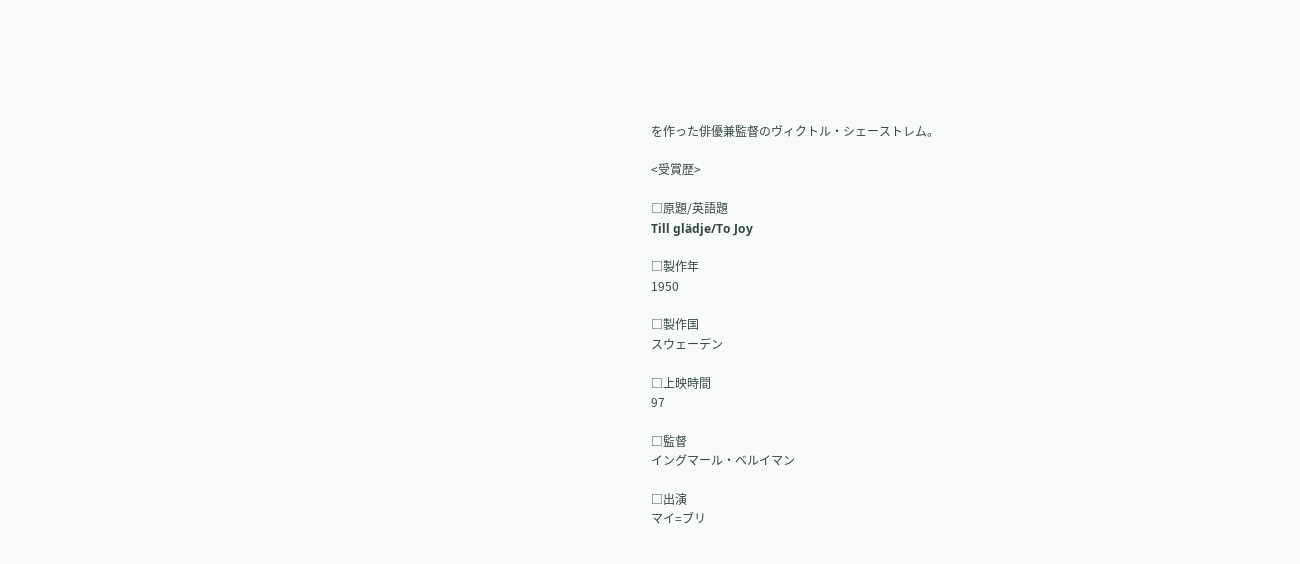を作った俳優兼監督のヴィクトル・シェーストレム。

<受賞歴>

□原題/英語題
Till glädje/To Joy

□製作年
1950

□製作国
スウェーデン

□上映時間
97

□監督
イングマール・ベルイマン

□出演
マイ=ブリ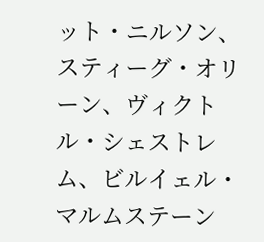ット・ニルソン、スティーグ・オリーン、ヴィクトル・シェストレム、ビルイェル・マルムステーン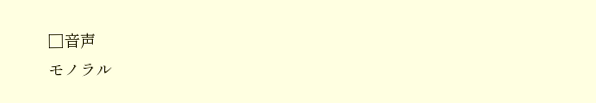□音声
モノラル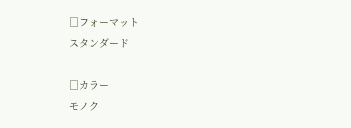□フォーマット
スタンダード

□カラー
モノク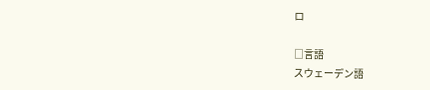ロ

□言語
スウェーデン語